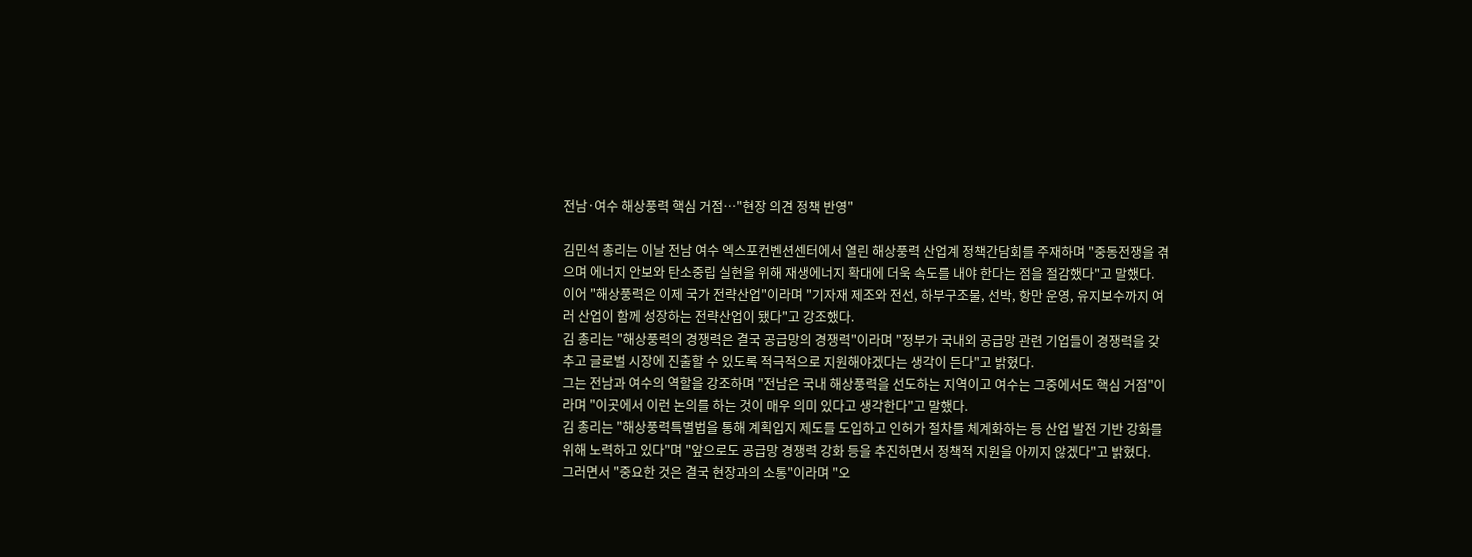전남·여수 해상풍력 핵심 거점…"현장 의견 정책 반영"

김민석 총리는 이날 전남 여수 엑스포컨벤션센터에서 열린 해상풍력 산업계 정책간담회를 주재하며 "중동전쟁을 겪으며 에너지 안보와 탄소중립 실현을 위해 재생에너지 확대에 더욱 속도를 내야 한다는 점을 절감했다"고 말했다.
이어 "해상풍력은 이제 국가 전략산업"이라며 "기자재 제조와 전선, 하부구조물, 선박, 항만 운영, 유지보수까지 여러 산업이 함께 성장하는 전략산업이 됐다"고 강조했다.
김 총리는 "해상풍력의 경쟁력은 결국 공급망의 경쟁력"이라며 "정부가 국내외 공급망 관련 기업들이 경쟁력을 갖추고 글로벌 시장에 진출할 수 있도록 적극적으로 지원해야겠다는 생각이 든다"고 밝혔다.
그는 전남과 여수의 역할을 강조하며 "전남은 국내 해상풍력을 선도하는 지역이고 여수는 그중에서도 핵심 거점"이라며 "이곳에서 이런 논의를 하는 것이 매우 의미 있다고 생각한다"고 말했다.
김 총리는 "해상풍력특별법을 통해 계획입지 제도를 도입하고 인허가 절차를 체계화하는 등 산업 발전 기반 강화를 위해 노력하고 있다"며 "앞으로도 공급망 경쟁력 강화 등을 추진하면서 정책적 지원을 아끼지 않겠다"고 밝혔다.
그러면서 "중요한 것은 결국 현장과의 소통"이라며 "오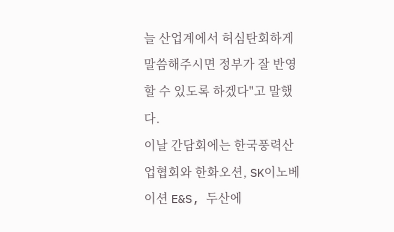늘 산업계에서 허심탄회하게 말씀해주시면 정부가 잘 반영할 수 있도록 하겠다"고 말했다.
이날 간담회에는 한국풍력산업협회와 한화오션, SK이노베이션 E&S, 두산에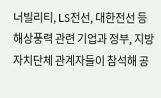너빌리티, LS전선, 대한전선 등 해상풍력 관련 기업과 정부, 지방자치단체 관계자들이 참석해 공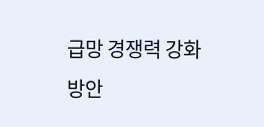급망 경쟁력 강화 방안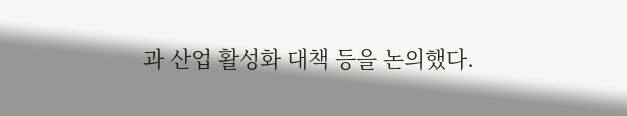과 산업 활성화 대책 등을 논의했다.